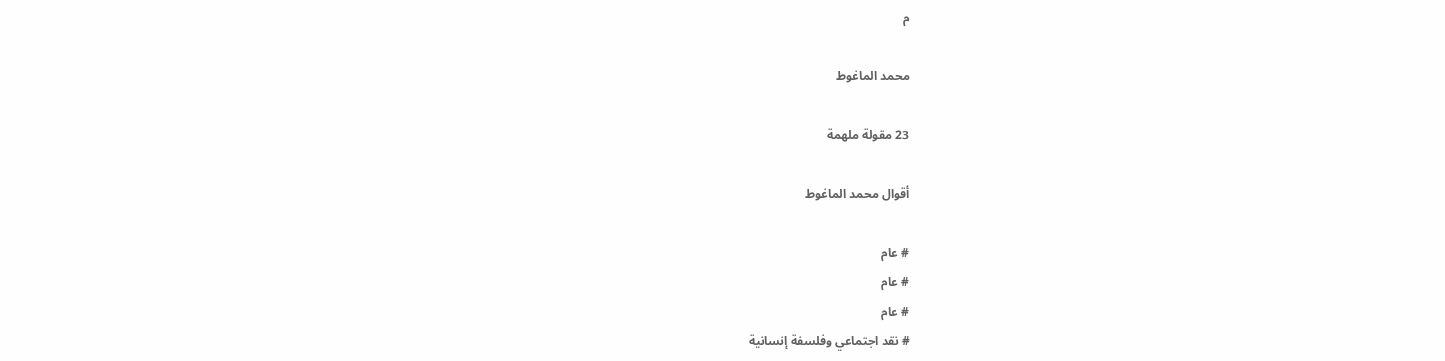م

محمد الماغوط

23 مقولة ملهمة

أقوال محمد الماغوط

# عام
# عام
# عام
# نقد اجتماعي وفلسفة إنسانية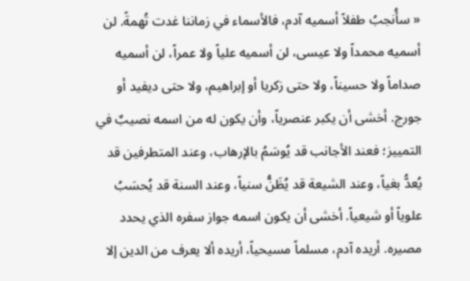« سأُنجبُ طفلاً أسميه آدم، فالأسماء في زماننا غدت تُهمةً. لن أسميه محمداً ولا عيسى، لن أسميه علياً ولا عمراً، لن أسميه صداماً ولا حسيناً، ولا حتى زكريا أو إبراهيم، ولا حتى ديفيد أو جورج. أخشى أن يكبر عنصرياً، وأن يكون له من اسمه نصيبٌ في التمييز؛ فعند الأجانب قد يُوسَمُ بالإرهاب، وعند المتطرفين قد يُعدُّ بغياً، وعند الشيعة قد يُظَنُّ سنياً، وعند السنة قد يُحسَبُ علوياً أو شيعياً. أخشى أن يكون اسمه جواز سفره الذي يحدد مصيره. أريده آدم، مسلماً مسيحياً، أريده ألا يعرف من الدين إلا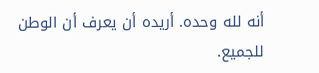أنه لله وحده. أريده أن يعرف أن الوطن للجميع.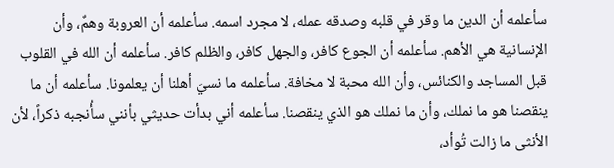سأعلمه أن الدين ما وقر في قلبه وصدقه عمله، لا مجرد اسمه. سأعلمه أن العروبة وهمٌ، وأن الإنسانية هي الأهم. سأعلمه أن الجوع كافر، والجهل كافر، والظلم كافر. سأعلمه أن الله في القلوب قبل المساجد والكنائس، وأن الله محبة لا مخافة. سأعلمه ما نسيَ أهلنا أن يعلمونا. سأعلمه أن ما ينقصنا هو ما نملك، وأن ما نملك هو الذي ينقصنا. سأعلمه أني بدأت حديثي بأنني سأُنجبه ذكراً، لأن الأنثى ما زالت تُوأد،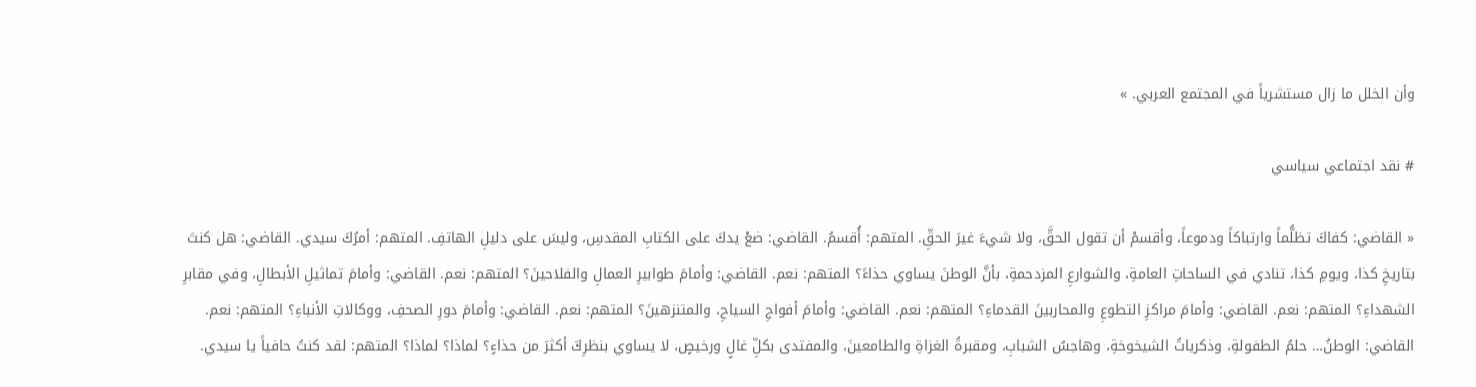وأن الخلل ما زال مستشرياً في المجتمع العربي. »

# نقد اجتماعي سياسي

« القاضي: كفاكَ تظلُّماً وارتباكاً ودموعاً، وأقسمْ أن تقول الحقَّ، ولا شيءَ غيرَ الحقِّ. المتهم: أُقسمُ. القاضي: ضعْ يدكَ على الكتابِ المقدسِ، وليسَ على دليلِ الهاتفِ. المتهم: أمرُكَ سيدي. القاضي: هل كنتَ بتاريخِ كذا، ويومِ كذا، تنادي في الساحاتِ العامةِ، والشوارعِ المزدحمةِ، بأنَّ الوطنَ يساوي حذاءً؟ المتهم: نعم. القاضي: وأمامَ طوابيرِ العمالِ والفلاحينَ؟ المتهم: نعم. القاضي: وأمامَ تماثيلِ الأبطالِ، وفي مقابرِ الشهداءِ؟ المتهم: نعم. القاضي: وأمامَ مراكزِ التطوعِ والمحاربينَ القدماءِ؟ المتهم: نعم. القاضي: وأمامَ أفواجِ السياحِ، والمتنزهينَ؟ المتهم: نعم. القاضي: وأمامَ دورِ الصحفِ، ووكالاتِ الأنباءِ؟ المتهم: نعم. القاضي: الوطنُ… حلمُ الطفولةِ، وذكرياتُ الشيخوخةِ، وهاجسُ الشبابِ، ومقبرةُ الغزاةِ والطامعينَ، والمفتدى بكلِّ غالٍ ورخيصٍ، لا يساوي بنظرِكَ أكثرَ من حذاءٍ؟ لماذا؟ لماذا؟ المتهم: لقد كنتُ حافياً يا سيدي.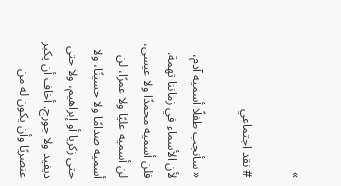»

# نقد اجتماعي

« سأنجب طفلًا أسميه آدم، لأن الأسماء في زماننا تهمة. فلن أسميه محمدًا ولا عيسى، لن أسميه عليًا ولا عمرًا، لن أسميه صدامًا ولا حسينًا، ولا حتى زكريا أو إبراهيم، ولا حتى ديفيد ولا جورج. أخاف أن يكبر عنصريًا وأن يكون له من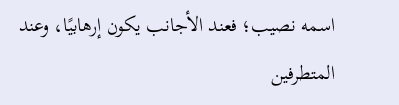اسمه نصيب؛ فعند الأجانب يكون إرهابيًا، وعند المتطرفين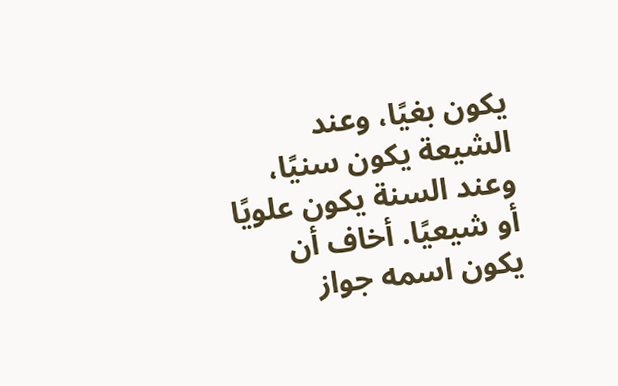يكون بغيًا، وعند الشيعة يكون سنيًا، وعند السنة يكون علويًا أو شيعيًا. أخاف أن يكون اسمه جواز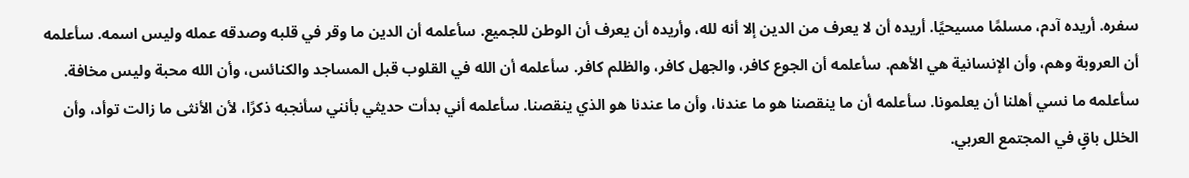سفره. أريده آدم، مسلمًا مسيحيًا. أريده أن لا يعرف من الدين إلا أنه لله، وأريده أن يعرف أن الوطن للجميع. سأعلمه أن الدين ما وقر في قلبه وصدقه عمله وليس اسمه. سأعلمه أن العروبة وهم، وأن الإنسانية هي الأهم. سأعلمه أن الجوع كافر، والجهل كافر، والظلم كافر. سأعلمه أن الله في القلوب قبل المساجد والكنائس، وأن الله محبة وليس مخافة. سأعلمه ما نسي أهلنا أن يعلمونا. سأعلمه أن ما ينقصنا هو ما عندنا، وأن ما عندنا هو الذي ينقصنا. سأعلمه أني بدأت حديثي بأنني سأنجبه ذكرًا، لأن الأنثى ما زالت توأد، وأن الخلل باقٍ في المجتمع العربي.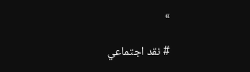»

# نقد اجتماعي